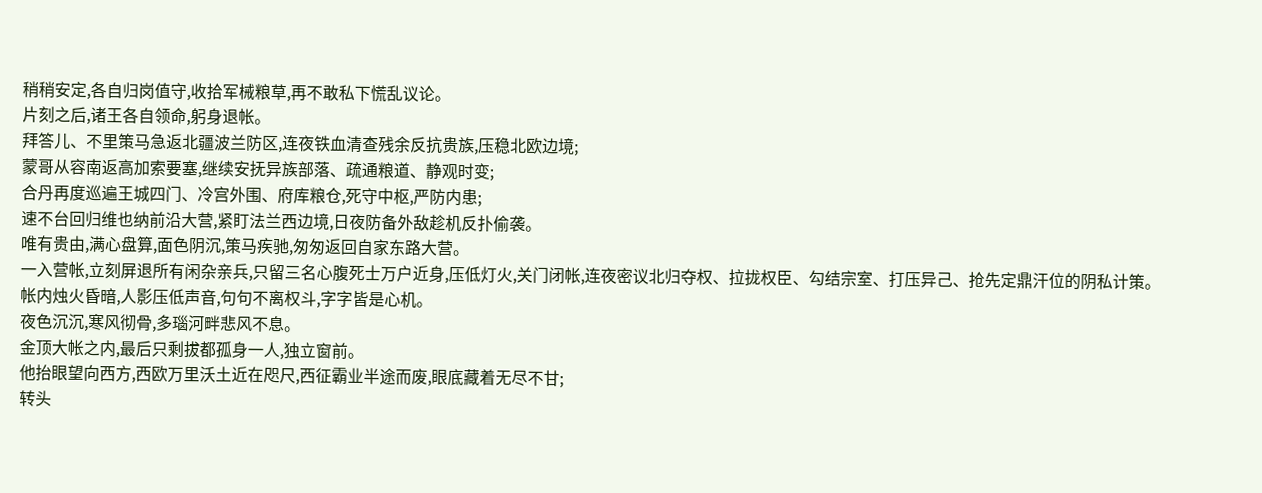稍稍安定,各自归岗值守,收拾军械粮草,再不敢私下慌乱议论。
片刻之后,诸王各自领命,躬身退帐。
拜答儿、不里策马急返北疆波兰防区,连夜铁血清查残余反抗贵族,压稳北欧边境;
蒙哥从容南返高加索要塞,继续安抚异族部落、疏通粮道、静观时变;
合丹再度巡遍王城四门、冷宫外围、府库粮仓,死守中枢,严防内患;
速不台回归维也纳前沿大营,紧盯法兰西边境,日夜防备外敌趁机反扑偷袭。
唯有贵由,满心盘算,面色阴沉,策马疾驰,匆匆返回自家东路大营。
一入营帐,立刻屏退所有闲杂亲兵,只留三名心腹死士万户近身,压低灯火,关门闭帐,连夜密议北归夺权、拉拢权臣、勾结宗室、打压异己、抢先定鼎汗位的阴私计策。
帐内烛火昏暗,人影压低声音,句句不离权斗,字字皆是心机。
夜色沉沉,寒风彻骨,多瑙河畔悲风不息。
金顶大帐之内,最后只剩拔都孤身一人,独立窗前。
他抬眼望向西方,西欧万里沃土近在咫尺,西征霸业半途而废,眼底藏着无尽不甘;
转头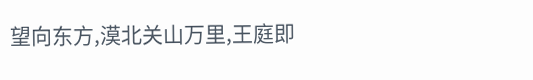望向东方,漠北关山万里,王庭即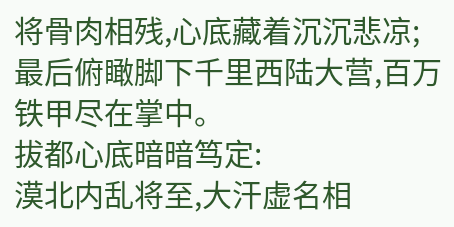将骨肉相残,心底藏着沉沉悲凉;
最后俯瞰脚下千里西陆大营,百万铁甲尽在掌中。
拔都心底暗暗笃定:
漠北内乱将至,大汗虚名相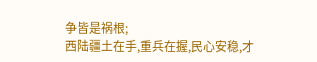争皆是祸根;
西陆疆土在手,重兵在握,民心安稳,才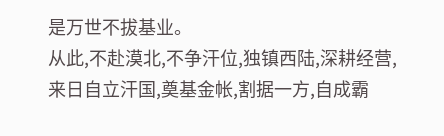是万世不拔基业。
从此,不赴漠北,不争汗位,独镇西陆,深耕经营,来日自立汗国,奠基金帐,割据一方,自成霸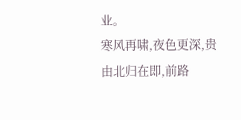业。
寒风再啸,夜色更深,贵由北归在即,前路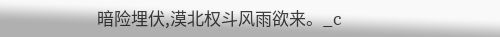暗险埋伏,漠北权斗风雨欲来。_c